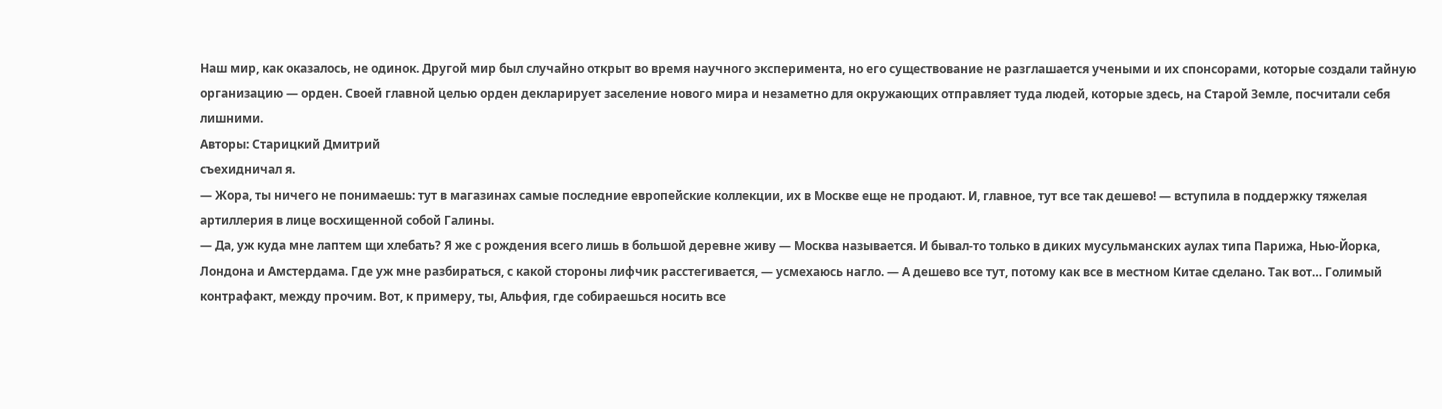Наш мир, как оказалось, не одинок. Другой мир был случайно открыт во время научного эксперимента, но его существование не разглашается учеными и их спонсорами, которые создали тайную организацию — орден. Своей главной целью орден декларирует заселение нового мира и незаметно для окружающих отправляет туда людей, которые здесь, на Старой Земле, посчитали себя лишними.
Авторы: Старицкий Дмитрий
съехидничал я.
— Жора, ты ничего не понимаешь: тут в магазинах самые последние европейские коллекции, их в Москве еще не продают. И, главное, тут все так дешево! — вступила в поддержку тяжелая артиллерия в лице восхищенной собой Галины.
— Да, уж куда мне лаптем щи хлебать? Я же с рождения всего лишь в большой деревне живу — Москва называется. И бывал-то только в диких мусульманских аулах типа Парижа, Нью-Йорка, Лондона и Амстердама. Где уж мне разбираться, с какой стороны лифчик расстегивается, — усмехаюсь нагло. — А дешево все тут, потому как все в местном Китае сделано. Так вот… Голимый контрафакт, между прочим. Вот, к примеру, ты, Альфия, где собираешься носить все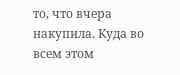то, что вчера накупила. Куда во всем этом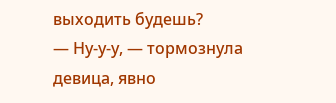выходить будешь?
— Ну-у-у, — тормознула девица, явно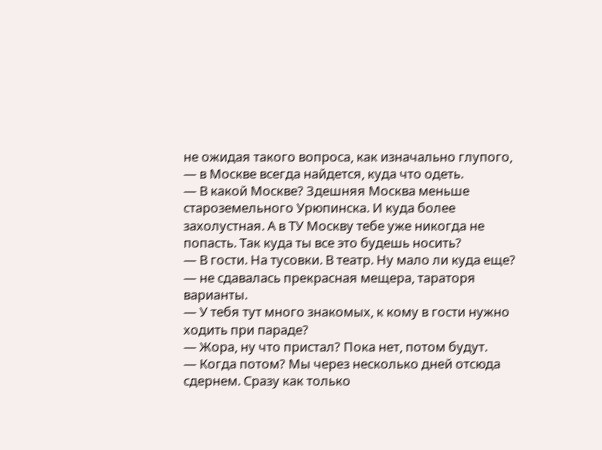не ожидая такого вопроса, как изначально глупого, — в Москве всегда найдется, куда что одеть.
— В какой Москве? Здешняя Москва меньше староземельного Урюпинска. И куда более захолустная. А в ТУ Москву тебе уже никогда не попасть. Так куда ты все это будешь носить?
— В гости. На тусовки. В театр. Ну мало ли куда еще? — не сдавалась прекрасная мещера, тараторя варианты.
— У тебя тут много знакомых, к кому в гости нужно ходить при параде?
— Жора, ну что пристал? Пока нет, потом будут.
— Когда потом? Мы через несколько дней отсюда сдернем. Сразу как только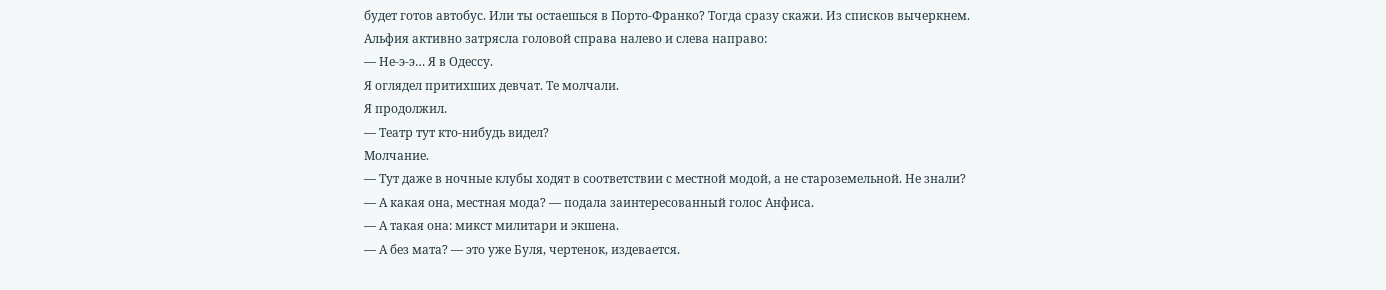будет готов автобус. Или ты остаешься в Порто-Франко? Тогда сразу скажи. Из списков вычеркнем.
Альфия активно затрясла головой справа налево и слева направо:
— Не-э-э… Я в Одессу.
Я оглядел притихших девчат. Те молчали.
Я продолжил.
— Театр тут кто-нибудь видел?
Молчание.
— Тут даже в ночные клубы ходят в соответствии с местной модой, а не староземельной. Не знали?
— А какая она, местная мода? — подала заинтересованный голос Анфиса.
— А такая она: микст милитари и экшена.
— А без мата? — это уже Буля, чертенок, издевается.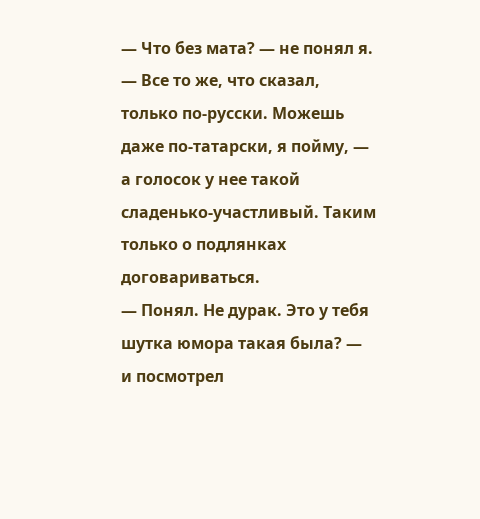— Что без мата? — не понял я.
— Все то же, что сказал, только по-русски. Можешь даже по-татарски, я пойму, — а голосок у нее такой сладенько-участливый. Таким только о подлянках договариваться.
— Понял. Не дурак. Это у тебя шутка юмора такая была? — и посмотрел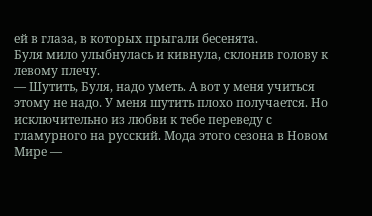ей в глаза, в которых прыгали бесенята.
Буля мило улыбнулась и кивнула, склонив голову к левому плечу.
— Шутить, Буля, надо уметь. А вот у меня учиться этому не надо. У меня шутить плохо получается. Но исключительно из любви к тебе переведу с гламурного на русский. Мода этого сезона в Новом Мире —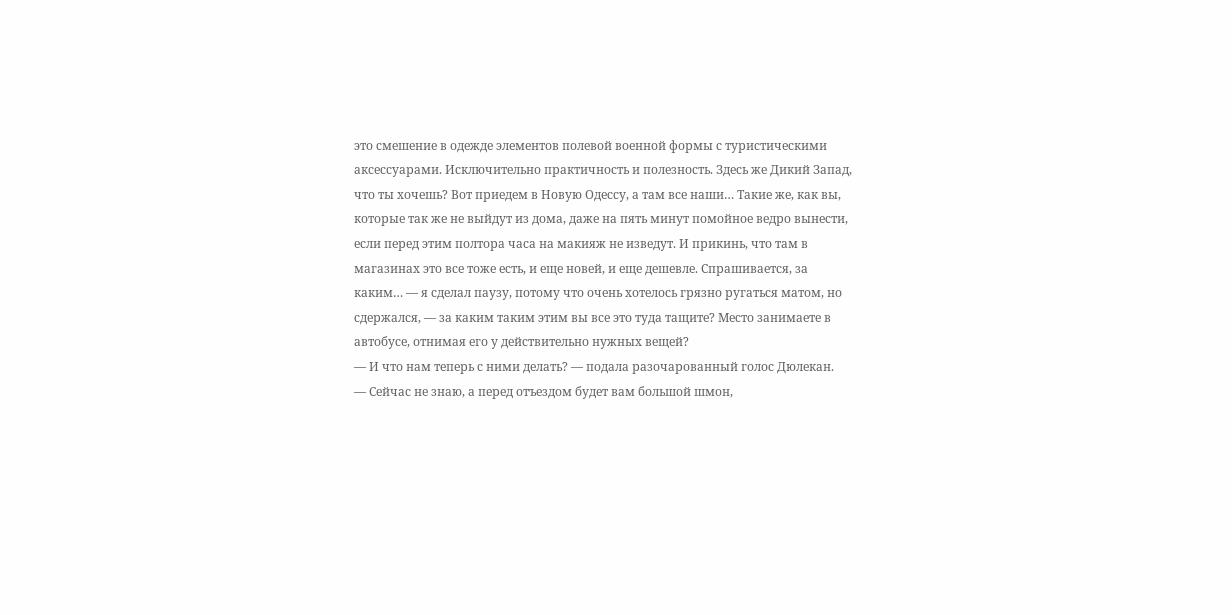это смешение в одежде элементов полевой военной формы с туристическими аксессуарами. Исключительно практичность и полезность. Здесь же Дикий Запад, что ты хочешь? Вот приедем в Новую Одессу, а там все наши… Такие же, как вы, которые так же не выйдут из дома, даже на пять минут помойное ведро вынести, если перед этим полтора часа на макияж не изведут. И прикинь, что там в магазинах это все тоже есть, и еще новей, и еще дешевле. Спрашивается, за каким… — я сделал паузу, потому что очень хотелось грязно ругаться матом, но сдержался, — за каким таким этим вы все это туда тащите? Место занимаете в автобусе, отнимая его у действительно нужных вещей?
— И что нам теперь с ними делать? — подала разочарованный голос Дюлекан.
— Сейчас не знаю, а перед отъездом будет вам большой шмон,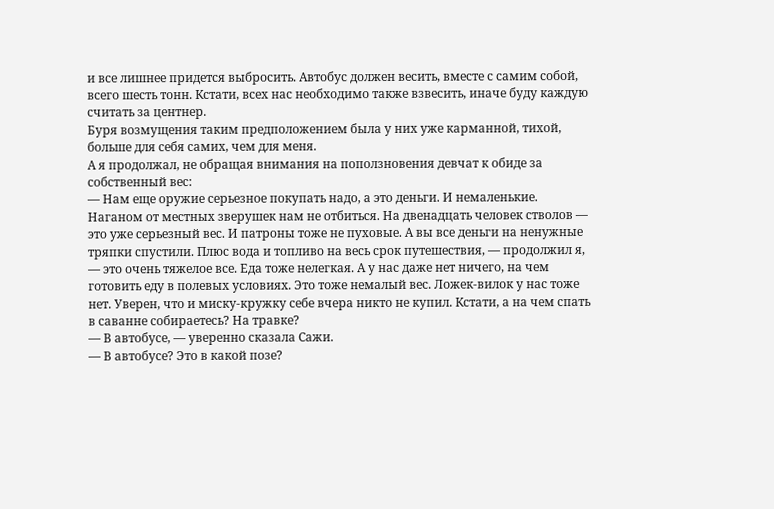и все лишнее придется выбросить. Автобус должен весить, вместе с самим собой, всего шесть тонн. Кстати, всех нас необходимо также взвесить, иначе буду каждую считать за центнер.
Буря возмущения таким предположением была у них уже карманной, тихой, больше для себя самих, чем для меня.
А я продолжал, не обращая внимания на поползновения девчат к обиде за собственный вес:
— Нам еще оружие серьезное покупать надо, а это деньги. И немаленькие. Наганом от местных зверушек нам не отбиться. На двенадцать человек стволов — это уже серьезный вес. И патроны тоже не пуховые. А вы все деньги на ненужные тряпки спустили. Плюс вода и топливо на весь срок путешествия, — продолжил я, — это очень тяжелое все. Еда тоже нелегкая. А у нас даже нет ничего, на чем готовить еду в полевых условиях. Это тоже немалый вес. Ложек-вилок у нас тоже нет. Уверен, что и миску-кружку себе вчера никто не купил. Кстати, а на чем спать в саванне собираетесь? На травке?
— В автобусе, — уверенно сказала Сажи.
— В автобусе? Это в какой позе?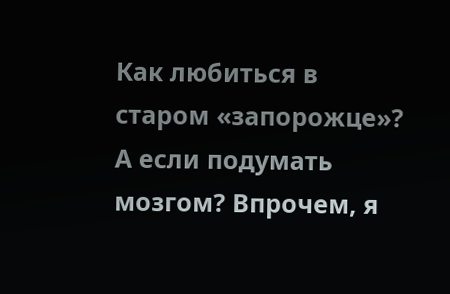Как любиться в старом «запорожце»? А если подумать мозгом? Впрочем, я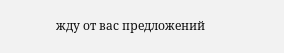жду от вас предложений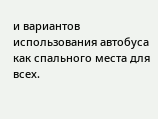и вариантов использования автобуса как спального места для всех.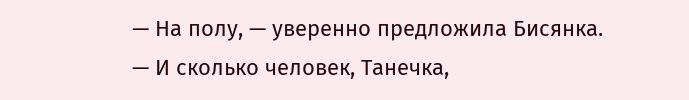— На полу, — уверенно предложила Бисянка.
— И сколько человек, Танечка,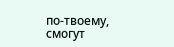по-твоему, смогут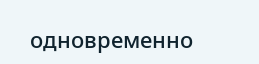одновременно